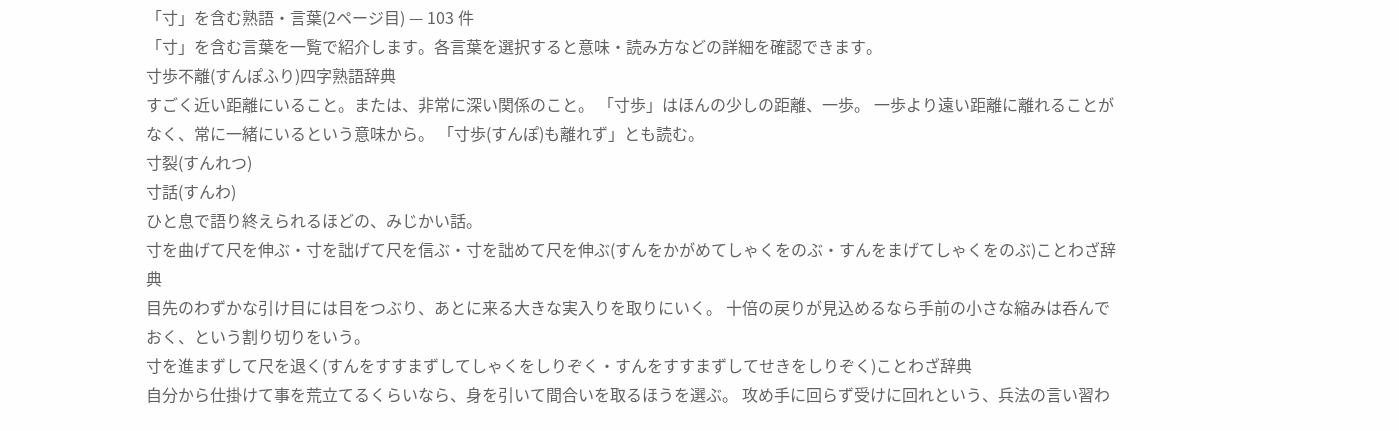「寸」を含む熟語・言葉(2ページ目) — 103 件
「寸」を含む言葉を一覧で紹介します。各言葉を選択すると意味・読み方などの詳細を確認できます。
寸歩不離(すんぽふり)四字熟語辞典
すごく近い距離にいること。または、非常に深い関係のこと。 「寸歩」はほんの少しの距離、一歩。 一歩より遠い距離に離れることがなく、常に一緒にいるという意味から。 「寸歩(すんぽ)も離れず」とも読む。
寸裂(すんれつ)
寸話(すんわ)
ひと息で語り終えられるほどの、みじかい話。
寸を曲げて尺を伸ぶ・寸を詘げて尺を信ぶ・寸を詘めて尺を伸ぶ(すんをかがめてしゃくをのぶ・すんをまげてしゃくをのぶ)ことわざ辞典
目先のわずかな引け目には目をつぶり、あとに来る大きな実入りを取りにいく。 十倍の戻りが見込めるなら手前の小さな縮みは呑んでおく、という割り切りをいう。
寸を進まずして尺を退く(すんをすすまずしてしゃくをしりぞく・すんをすすまずしてせきをしりぞく)ことわざ辞典
自分から仕掛けて事を荒立てるくらいなら、身を引いて間合いを取るほうを選ぶ。 攻め手に回らず受けに回れという、兵法の言い習わ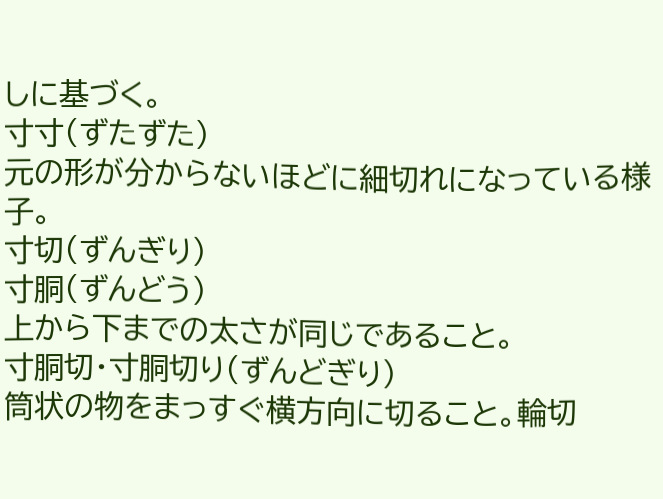しに基づく。
寸寸(ずたずた)
元の形が分からないほどに細切れになっている様子。
寸切(ずんぎり)
寸胴(ずんどう)
上から下までの太さが同じであること。
寸胴切・寸胴切り(ずんどぎり)
筒状の物をまっすぐ横方向に切ること。輪切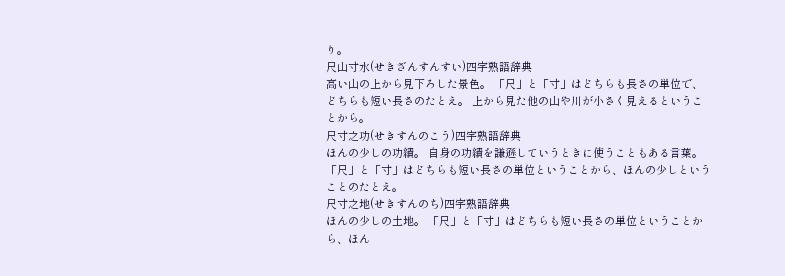り。
尺山寸水(せきざんすんすい)四字熟語辞典
高い山の上から見下ろした景色。 「尺」と「寸」はどちらも長さの単位で、どちらも短い長さのたとえ。 上から見た他の山や川が小さく見えるということから。
尺寸之功(せきすんのこう)四字熟語辞典
ほんの少しの功績。 自身の功績を謙遜していうときに使うこともある言葉。 「尺」と「寸」はどちらも短い長さの単位ということから、ほんの少しということのたとえ。
尺寸之地(せきすんのち)四字熟語辞典
ほんの少しの土地。 「尺」と「寸」はどちらも短い長さの単位ということから、ほん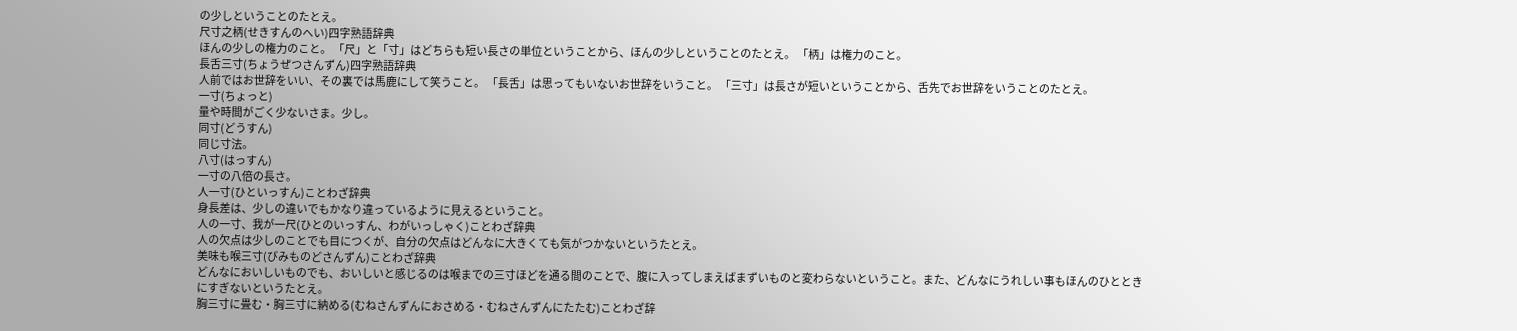の少しということのたとえ。
尺寸之柄(せきすんのへい)四字熟語辞典
ほんの少しの権力のこと。 「尺」と「寸」はどちらも短い長さの単位ということから、ほんの少しということのたとえ。 「柄」は権力のこと。
長舌三寸(ちょうぜつさんずん)四字熟語辞典
人前ではお世辞をいい、その裏では馬鹿にして笑うこと。 「長舌」は思ってもいないお世辞をいうこと。 「三寸」は長さが短いということから、舌先でお世辞をいうことのたとえ。
一寸(ちょっと)
量や時間がごく少ないさま。少し。
同寸(どうすん)
同じ寸法。
八寸(はっすん)
一寸の八倍の長さ。
人一寸(ひといっすん)ことわざ辞典
身長差は、少しの違いでもかなり違っているように見えるということ。
人の一寸、我が一尺(ひとのいっすん、わがいっしゃく)ことわざ辞典
人の欠点は少しのことでも目につくが、自分の欠点はどんなに大きくても気がつかないというたとえ。
美味も喉三寸(びみものどさんずん)ことわざ辞典
どんなにおいしいものでも、おいしいと感じるのは喉までの三寸ほどを通る間のことで、腹に入ってしまえばまずいものと変わらないということ。また、どんなにうれしい事もほんのひとときにすぎないというたとえ。
胸三寸に畳む・胸三寸に納める(むねさんずんにおさめる・むねさんずんにたたむ)ことわざ辞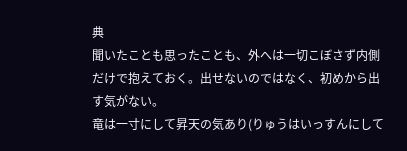典
聞いたことも思ったことも、外へは一切こぼさず内側だけで抱えておく。出せないのではなく、初めから出す気がない。
竜は一寸にして昇天の気あり(りゅうはいっすんにして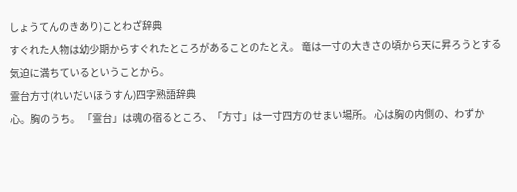しょうてんのきあり)ことわざ辞典
すぐれた人物は幼少期からすぐれたところがあることのたとえ。 竜は一寸の大きさの頃から天に昇ろうとする気迫に満ちているということから。
霊台方寸(れいだいほうすん)四字熟語辞典
心。胸のうち。 「霊台」は魂の宿るところ、「方寸」は一寸四方のせまい場所。 心は胸の内側の、わずか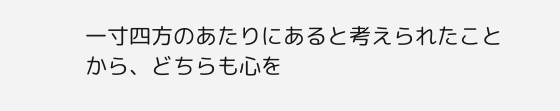一寸四方のあたりにあると考えられたことから、どちらも心を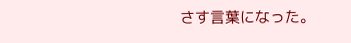さす言葉になった。